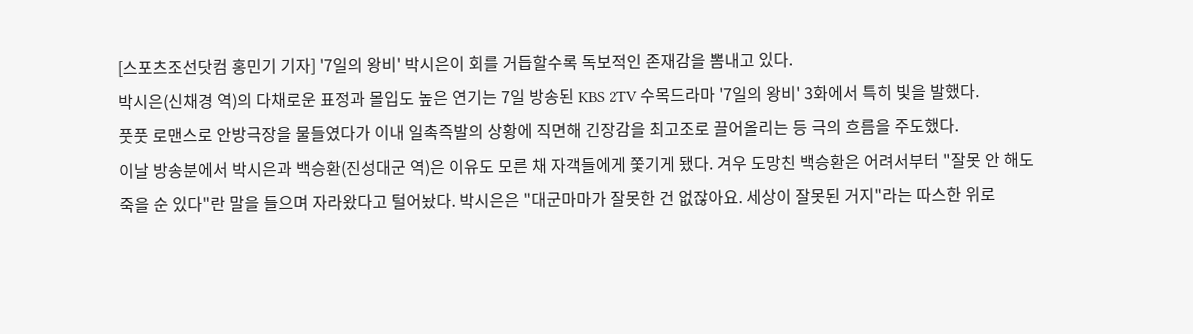[스포츠조선닷컴 홍민기 기자] '7일의 왕비' 박시은이 회를 거듭할수록 독보적인 존재감을 뽐내고 있다.
박시은(신채경 역)의 다채로운 표정과 몰입도 높은 연기는 7일 방송된 KBS 2TV 수목드라마 '7일의 왕비' 3화에서 특히 빛을 발했다.
풋풋 로맨스로 안방극장을 물들였다가 이내 일촉즉발의 상황에 직면해 긴장감을 최고조로 끌어올리는 등 극의 흐름을 주도했다.
이날 방송분에서 박시은과 백승환(진성대군 역)은 이유도 모른 채 자객들에게 쫓기게 됐다. 겨우 도망친 백승환은 어려서부터 "잘못 안 해도 죽을 순 있다"란 말을 들으며 자라왔다고 털어놨다. 박시은은 "대군마마가 잘못한 건 없잖아요. 세상이 잘못된 거지"라는 따스한 위로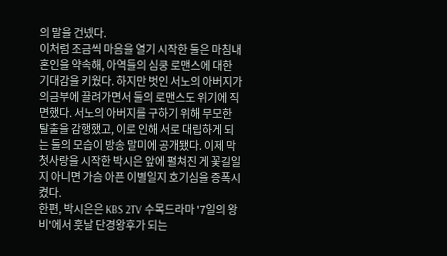의 말을 건넸다.
이처럼 조금씩 마음을 열기 시작한 둘은 마침내 혼인을 약속해, 아역들의 심쿵 로맨스에 대한 기대감을 키웠다. 하지만 벗인 서노의 아버지가 의금부에 끌려가면서 둘의 로맨스도 위기에 직면했다. 서노의 아버지를 구하기 위해 무모한 탈출을 감행했고, 이로 인해 서로 대립하게 되는 둘의 모습이 방송 말미에 공개됐다. 이제 막 첫사랑을 시작한 박시은 앞에 펼쳐진 게 꽃길일지 아니면 가슴 아픈 이별일지 호기심을 증폭시켰다.
한편, 박시은은 KBS 2TV 수목드라마 '7일의 왕비'에서 훗날 단경왕후가 되는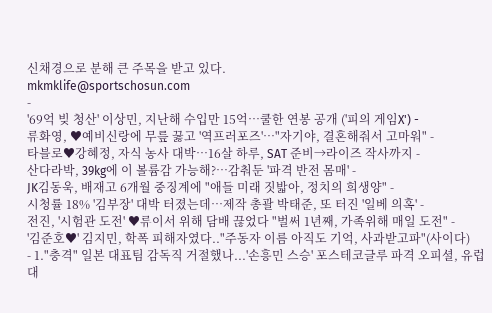신채경으로 분해 큰 주목을 받고 있다.
mkmklife@sportschosun.com
-
'69억 빚 청산' 이상민, 지난해 수입만 15억…쿨한 연봉 공개 ('피의 게임X') -
류화영, ♥예비신랑에 무릎 꿇고 '역프러포즈'…"자기야, 결혼해줘서 고마워" -
타블로♥강혜정, 자식 농사 대박…16살 하루, SAT 준비→라이즈 작사까지 -
산다라박, 39kg에 이 볼륨감 가능해?…감춰둔 '파격 반전 몸매' -
JK김동욱, 배재고 6개월 중징계에 "애들 미래 짓밟아, 정치의 희생양" -
시청률 18% '김부장' 대박 터졌는데…제작 총괄 박태준, 또 터진 '일베 의혹' -
전진, '시험관 도전' ♥류이서 위해 담배 끊었다 "벌써 1년째, 가족위해 매일 도전" -
'김준호♥' 김지민, 학폭 피해자였다.."주동자 이름 아직도 기억, 사과받고파"(사이다)
- 1."충격" 일본 대표팀 감독직 거절했나...'손흥민 스승' 포스테코글루 파격 오피셜, 유럽 대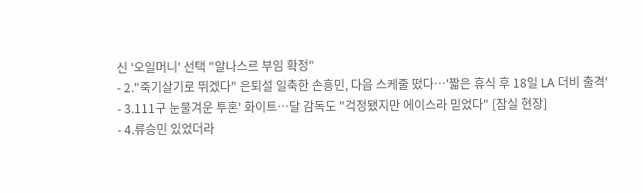신 '오일머니' 선택 "알나스르 부임 확정"
- 2."죽기살기로 뛰겠다" 은퇴설 일축한 손흥민, 다음 스케줄 떴다…'짧은 휴식 후 18일 LA 더비 출격'
- 3.111구 눈물겨운 투혼' 화이트…달 감독도 "걱정됐지만 에이스라 믿었다" [잠실 현장]
- 4.류승민 있었더라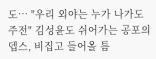도… "우리 외야는 누가 나가도 주전" 김성윤도 쉬어가는 공포의 뎁스, 비집고 들어올 틈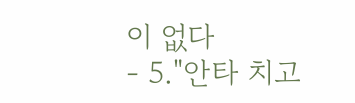이 없다
- 5."안타 치고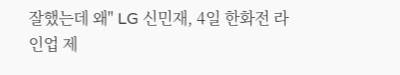잘했는데 왜" LG 신민재, 4일 한화전 라인업 제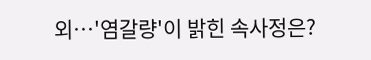외…'염갈량'이 밝힌 속사정은?